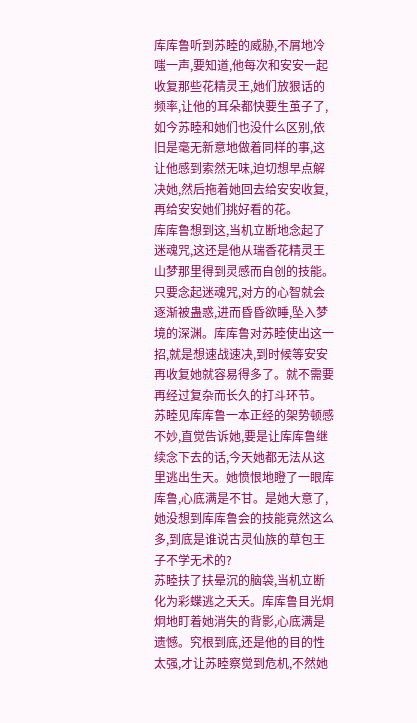库库鲁听到苏睦的威胁,不屑地冷嗤一声,要知道,他每次和安安一起收复那些花精灵王,她们放狠话的频率,让他的耳朵都快要生茧子了,如今苏睦和她们也没什么区别,依旧是毫无新意地做着同样的事,这让他感到索然无味,迫切想早点解决她,然后拖着她回去给安安收复,再给安安她们挑好看的花。
库库鲁想到这,当机立断地念起了迷魂咒,这还是他从瑞香花精灵王山梦那里得到灵感而自创的技能。
只要念起迷魂咒,对方的心智就会逐渐被蛊惑,进而昏昏欲睡,坠入梦境的深渊。库库鲁对苏睦使出这一招,就是想速战速决,到时候等安安再收复她就容易得多了。就不需要再经过复杂而长久的打斗环节。
苏睦见库库鲁一本正经的架势顿感不妙,直觉告诉她,要是让库库鲁继续念下去的话,今天她都无法从这里逃出生天。她愤恨地瞪了一眼库库鲁,心底满是不甘。是她大意了,她没想到库库鲁会的技能竟然这么多,到底是谁说古灵仙族的草包王子不学无术的?
苏睦扶了扶晕沉的脑袋,当机立断化为彩蝶逃之夭夭。库库鲁目光炯炯地盯着她消失的背影,心底满是遗憾。究根到底,还是他的目的性太强,才让苏睦察觉到危机,不然她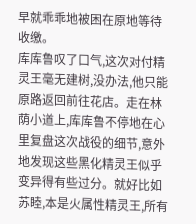早就乖乖地被困在原地等待收缴。
库库鲁叹了口气,这次对付精灵王毫无建树,没办法,他只能原路返回前往花店。走在林荫小道上,库库鲁不停地在心里复盘这次战役的细节,意外地发现这些黑化精灵王似乎变异得有些过分。就好比如苏睦,本是火属性精灵王,所有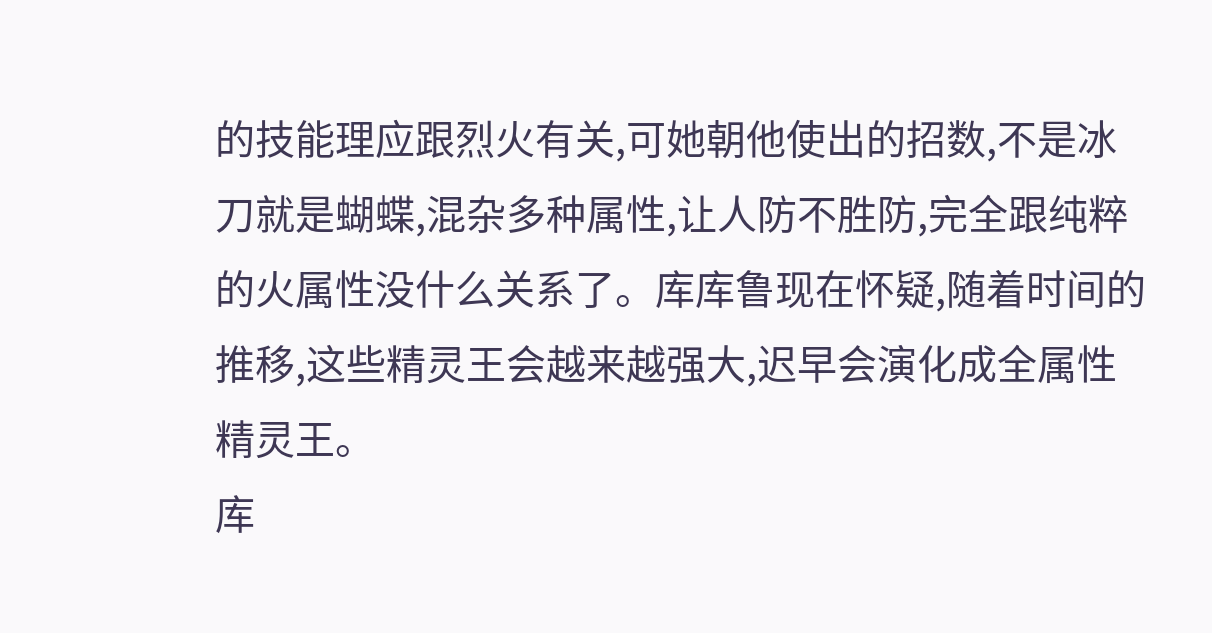的技能理应跟烈火有关,可她朝他使出的招数,不是冰刀就是蝴蝶,混杂多种属性,让人防不胜防,完全跟纯粹的火属性没什么关系了。库库鲁现在怀疑,随着时间的推移,这些精灵王会越来越强大,迟早会演化成全属性精灵王。
库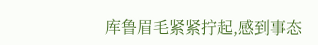库鲁眉毛紧紧拧起,感到事态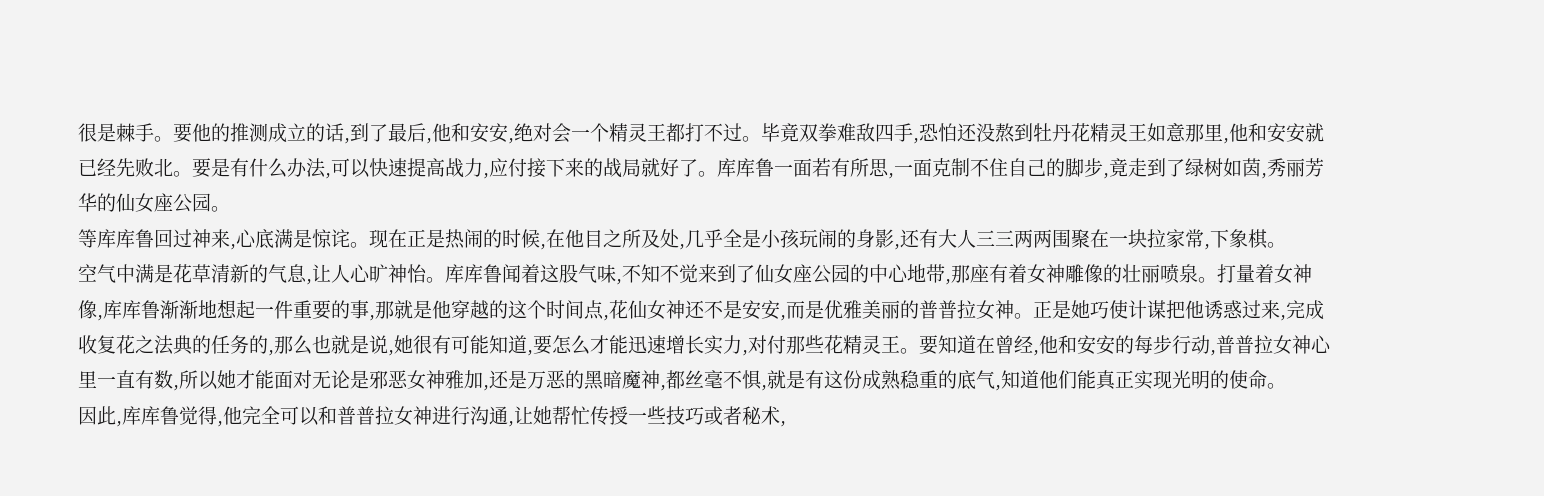很是棘手。要他的推测成立的话,到了最后,他和安安,绝对会一个精灵王都打不过。毕竟双拳难敌四手,恐怕还没熬到牡丹花精灵王如意那里,他和安安就已经先败北。要是有什么办法,可以快速提高战力,应付接下来的战局就好了。库库鲁一面若有所思,一面克制不住自己的脚步,竟走到了绿树如茵,秀丽芳华的仙女座公园。
等库库鲁回过神来,心底满是惊诧。现在正是热闹的时候,在他目之所及处,几乎全是小孩玩闹的身影,还有大人三三两两围聚在一块拉家常,下象棋。
空气中满是花草清新的气息,让人心旷神怡。库库鲁闻着这股气味,不知不觉来到了仙女座公园的中心地带,那座有着女神雕像的壮丽喷泉。打量着女神像,库库鲁渐渐地想起一件重要的事,那就是他穿越的这个时间点,花仙女神还不是安安,而是优雅美丽的普普拉女神。正是她巧使计谋把他诱惑过来,完成收复花之法典的任务的,那么也就是说,她很有可能知道,要怎么才能迅速增长实力,对付那些花精灵王。要知道在曾经,他和安安的每步行动,普普拉女神心里一直有数,所以她才能面对无论是邪恶女神雅加,还是万恶的黑暗魔神,都丝毫不惧,就是有这份成熟稳重的底气,知道他们能真正实现光明的使命。
因此,库库鲁觉得,他完全可以和普普拉女神进行沟通,让她帮忙传授一些技巧或者秘术,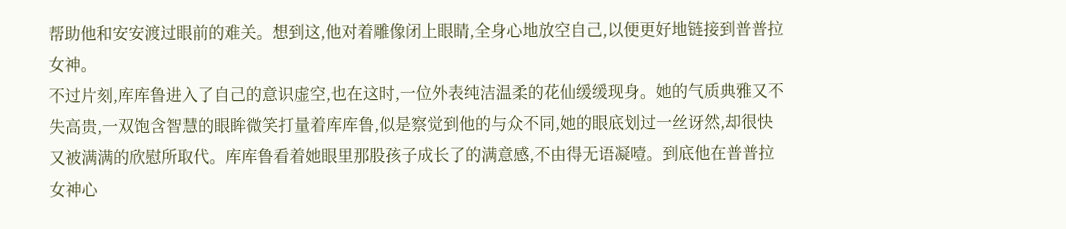帮助他和安安渡过眼前的难关。想到这,他对着雕像闭上眼睛,全身心地放空自己,以便更好地链接到普普拉女神。
不过片刻,库库鲁进入了自己的意识虚空,也在这时,一位外表纯洁温柔的花仙缓缓现身。她的气质典雅又不失高贵,一双饱含智慧的眼眸微笑打量着库库鲁,似是察觉到他的与众不同,她的眼底划过一丝讶然,却很快又被满满的欣慰所取代。库库鲁看着她眼里那股孩子成长了的满意感,不由得无语凝噎。到底他在普普拉女神心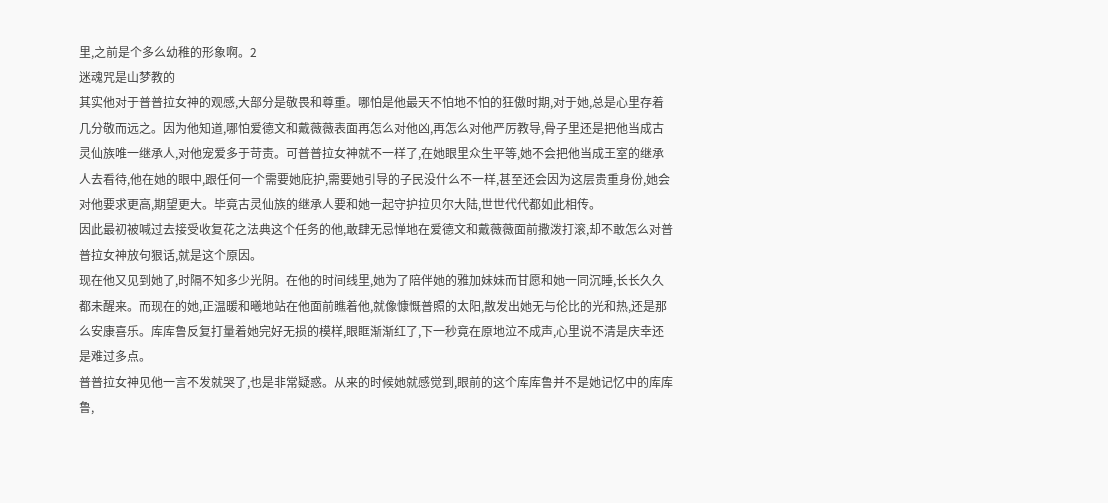里,之前是个多么幼稚的形象啊。2
迷魂咒是山梦教的
其实他对于普普拉女神的观感,大部分是敬畏和尊重。哪怕是他最天不怕地不怕的狂傲时期,对于她,总是心里存着几分敬而远之。因为他知道,哪怕爱德文和戴薇薇表面再怎么对他凶,再怎么对他严厉教导,骨子里还是把他当成古灵仙族唯一继承人,对他宠爱多于苛责。可普普拉女神就不一样了,在她眼里众生平等,她不会把他当成王室的继承人去看待,他在她的眼中,跟任何一个需要她庇护,需要她引导的子民没什么不一样,甚至还会因为这层贵重身份,她会对他要求更高,期望更大。毕竟古灵仙族的继承人要和她一起守护拉贝尔大陆,世世代代都如此相传。
因此最初被喊过去接受收复花之法典这个任务的他,敢肆无忌惮地在爱德文和戴薇薇面前撒泼打滚,却不敢怎么对普普拉女神放句狠话,就是这个原因。
现在他又见到她了,时隔不知多少光阴。在他的时间线里,她为了陪伴她的雅加妹妹而甘愿和她一同沉睡,长长久久都未醒来。而现在的她,正温暖和曦地站在他面前瞧着他,就像慷慨普照的太阳,散发出她无与伦比的光和热,还是那么安康喜乐。库库鲁反复打量着她完好无损的模样,眼眶渐渐红了,下一秒竟在原地泣不成声,心里说不清是庆幸还是难过多点。
普普拉女神见他一言不发就哭了,也是非常疑惑。从来的时候她就感觉到,眼前的这个库库鲁并不是她记忆中的库库鲁,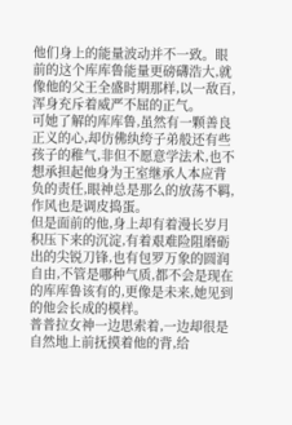他们身上的能量波动并不一致。眼前的这个库库鲁能量更磅礴浩大,就像他的父王全盛时期那样,以一敌百,浑身充斥着威严不屈的正气。
可她了解的库库鲁,虽然有一颗善良正义的心,却仿佛纨绔子弟般还有些孩子的稚气,非但不愿意学法术,也不想承担起他身为王室继承人本应背负的责任,眼神总是那么的放荡不羁,作风也是调皮捣蛋。
但是面前的他,身上却有着漫长岁月积压下来的沉淀,有着艰难险阻磨砺出的尖锐刀锋,也有包罗万象的圆润自由,不管是哪种气质,都不会是现在的库库鲁该有的,更像是未来,她见到的他会长成的模样。
普普拉女神一边思索着,一边却很是自然地上前抚摸着他的背,给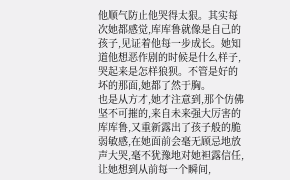他顺气防止他哭得太狠。其实每次她都感觉,库库鲁就像是自己的孩子,见证着他每一步成长。她知道他想恶作剧的时候是什么样子,哭起来是怎样狼狈。不管是好的坏的那面,她都了然于胸。
也是从方才,她才注意到,那个仿佛坚不可摧的,来自未来强大厉害的库库鲁,又重新露出了孩子般的脆弱敏感,在她面前会毫无顾忌地放声大哭,毫不犹豫地对她袒露信任,让她想到从前每一个瞬间,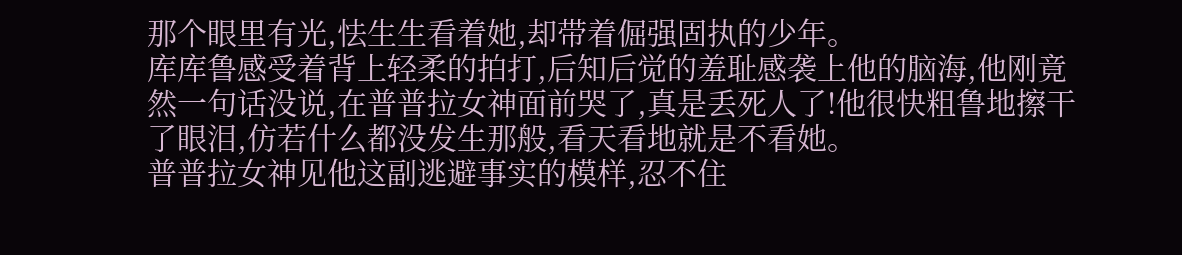那个眼里有光,怯生生看着她,却带着倔强固执的少年。
库库鲁感受着背上轻柔的拍打,后知后觉的羞耻感袭上他的脑海,他刚竟然一句话没说,在普普拉女神面前哭了,真是丢死人了!他很快粗鲁地擦干了眼泪,仿若什么都没发生那般,看天看地就是不看她。
普普拉女神见他这副逃避事实的模样,忍不住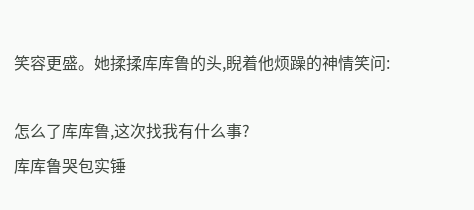笑容更盛。她揉揉库库鲁的头,睨着他烦躁的神情笑问:

怎么了库库鲁,这次找我有什么事?
库库鲁哭包实锤